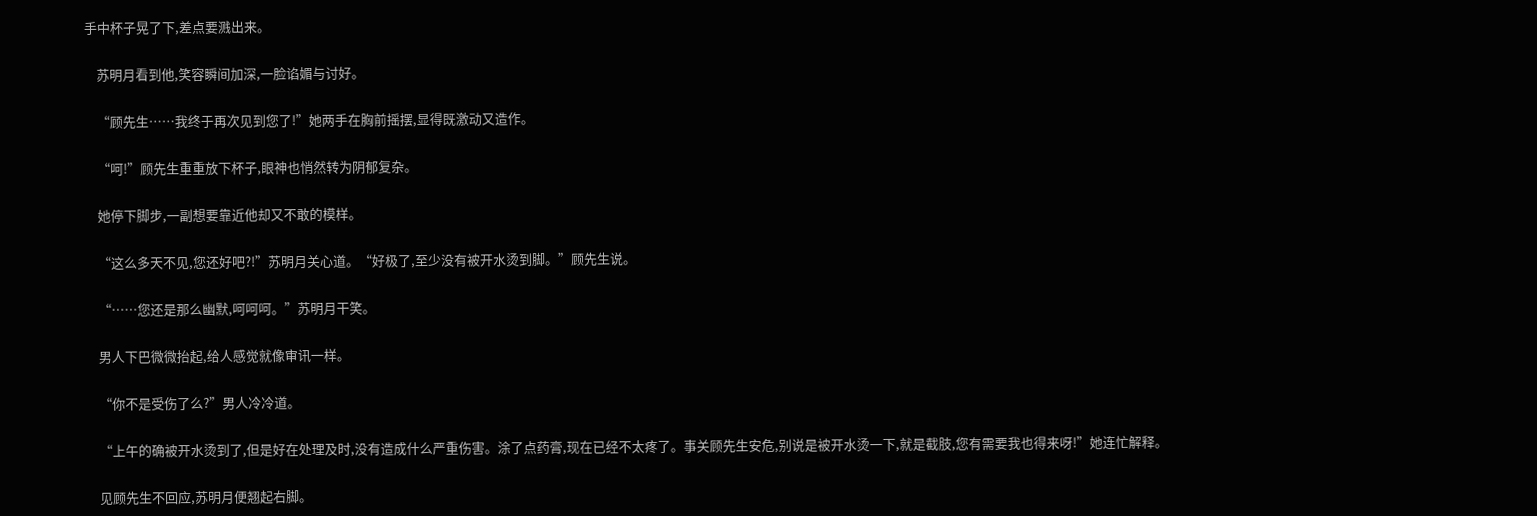手中杯子晃了下,差点要溅出来。

    苏明月看到他,笑容瞬间加深,一脸谄媚与讨好。

    “顾先生……我终于再次见到您了!”她两手在胸前摇摆,显得既激动又造作。

    “呵!”顾先生重重放下杯子,眼神也悄然转为阴郁复杂。

    她停下脚步,一副想要靠近他却又不敢的模样。

    “这么多天不见,您还好吧?!”苏明月关心道。“好极了,至少没有被开水烫到脚。”顾先生说。

    “……您还是那么幽默,呵呵呵。”苏明月干笑。

    男人下巴微微抬起,给人感觉就像审讯一样。

    “你不是受伤了么?”男人冷冷道。

    “上午的确被开水烫到了,但是好在处理及时,没有造成什么严重伤害。涂了点药膏,现在已经不太疼了。事关顾先生安危,别说是被开水烫一下,就是截肢,您有需要我也得来呀!”她连忙解释。

    见顾先生不回应,苏明月便翘起右脚。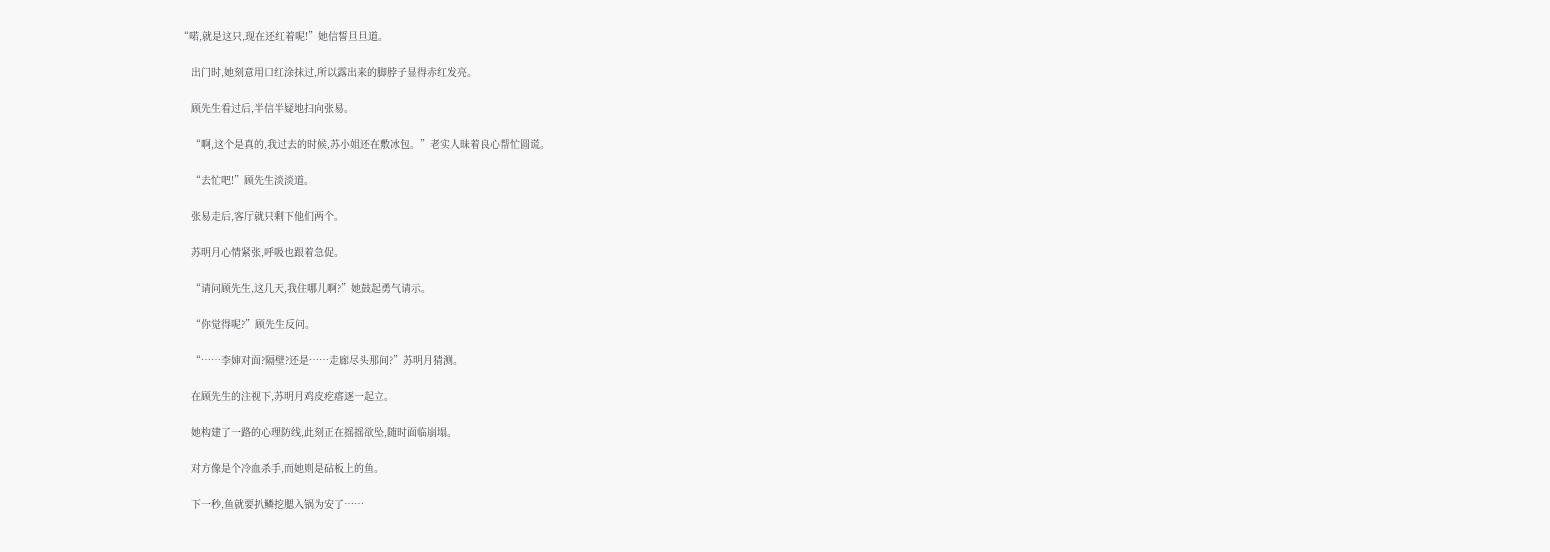“喏,就是这只,现在还红着呢!”她信誓旦旦道。

    出门时,她刻意用口红涂抹过,所以露出来的脚脖子显得赤红发亮。

    顾先生看过后,半信半疑地扫向张易。

    “啊,这个是真的,我过去的时候,苏小姐还在敷冰包。”老实人昧着良心帮忙圆谎。

    “去忙吧!”顾先生淡淡道。

    张易走后,客厅就只剩下他们两个。

    苏明月心情紧张,呼吸也跟着急促。

    “请问顾先生,这几天,我住哪儿啊?”她鼓起勇气请示。

    “你觉得呢?”顾先生反问。

    “……李婶对面?隔壁?还是……走廊尽头那间?”苏明月猜测。

    在顾先生的注视下,苏明月鸡皮疙瘩逐一起立。

    她构建了一路的心理防线,此刻正在摇摇欲坠,随时面临崩塌。

    对方像是个冷血杀手,而她则是砧板上的鱼。

    下一秒,鱼就要扒鳞挖腮入锅为安了……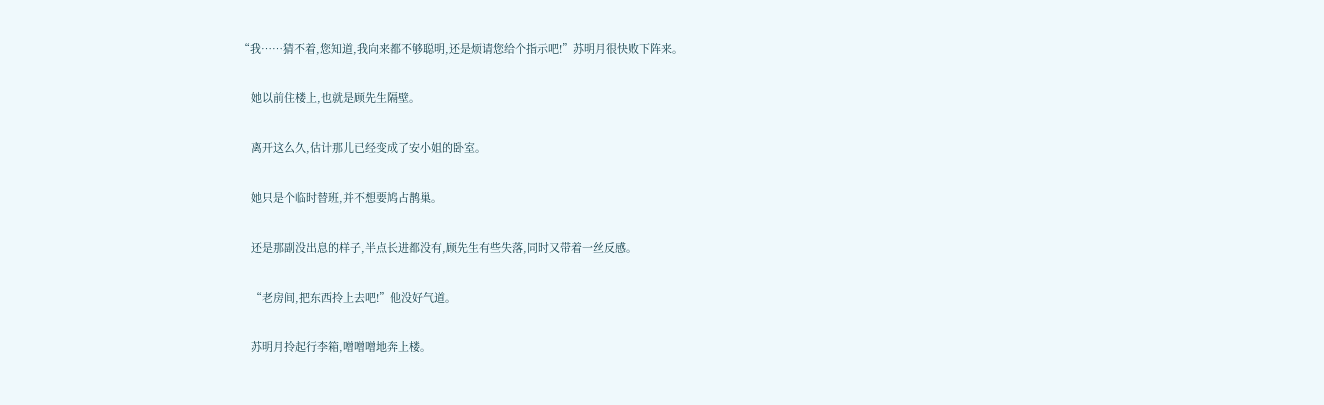“我……猜不着,您知道,我向来都不够聪明,还是烦请您给个指示吧!”苏明月很快败下阵来。

    她以前住楼上,也就是顾先生隔壁。

    离开这么久,估计那儿已经变成了安小姐的卧室。

    她只是个临时替班,并不想要鸠占鹊巢。

    还是那副没出息的样子,半点长进都没有,顾先生有些失落,同时又带着一丝反感。

    “老房间,把东西拎上去吧!”他没好气道。

    苏明月拎起行李箱,噌噌噌地奔上楼。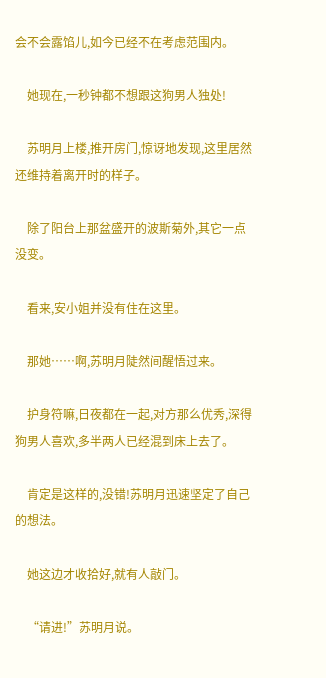会不会露馅儿,如今已经不在考虑范围内。

    她现在,一秒钟都不想跟这狗男人独处!

    苏明月上楼,推开房门,惊讶地发现,这里居然还维持着离开时的样子。

    除了阳台上那盆盛开的波斯菊外,其它一点没变。

    看来,安小姐并没有住在这里。

    那她……啊,苏明月陡然间醒悟过来。

    护身符嘛,日夜都在一起,对方那么优秀,深得狗男人喜欢,多半两人已经混到床上去了。

    肯定是这样的,没错!苏明月迅速坚定了自己的想法。

    她这边才收拾好,就有人敲门。

    “请进!”苏明月说。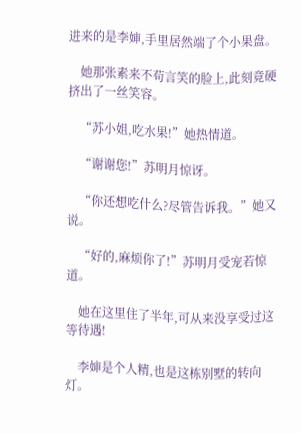进来的是李婶,手里居然端了个小果盘。

    她那张素来不苟言笑的脸上,此刻竟硬挤出了一丝笑容。

    “苏小姐,吃水果!”她热情道。

    “谢谢您!”苏明月惊讶。

    “你还想吃什么?尽管告诉我。”她又说。

    “好的,麻烦你了!”苏明月受宠若惊道。

    她在这里住了半年,可从来没享受过这等待遇!

    李婶是个人精,也是这栋别墅的转向灯。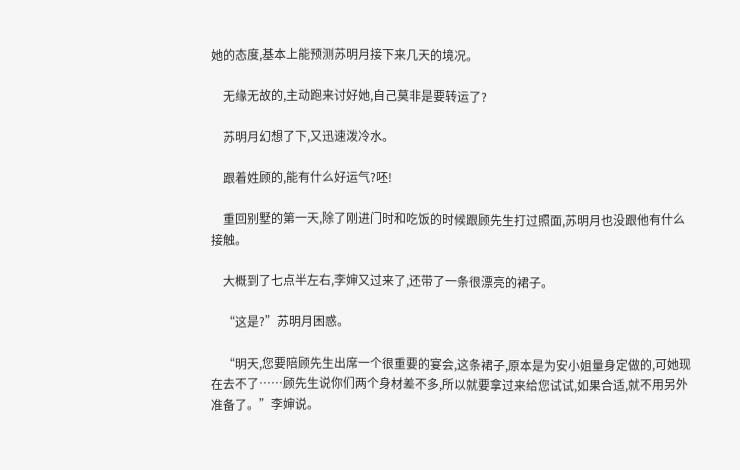她的态度,基本上能预测苏明月接下来几天的境况。

    无缘无故的,主动跑来讨好她,自己莫非是要转运了?

    苏明月幻想了下,又迅速泼冷水。

    跟着姓顾的,能有什么好运气?呸!

    重回别墅的第一天,除了刚进门时和吃饭的时候跟顾先生打过照面,苏明月也没跟他有什么接触。

    大概到了七点半左右,李婶又过来了,还带了一条很漂亮的裙子。

    “这是?”苏明月困惑。

    “明天,您要陪顾先生出席一个很重要的宴会,这条裙子,原本是为安小姐量身定做的,可她现在去不了……顾先生说你们两个身材差不多,所以就要拿过来给您试试,如果合适,就不用另外准备了。”李婶说。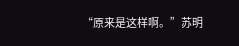“原来是这样啊。”苏明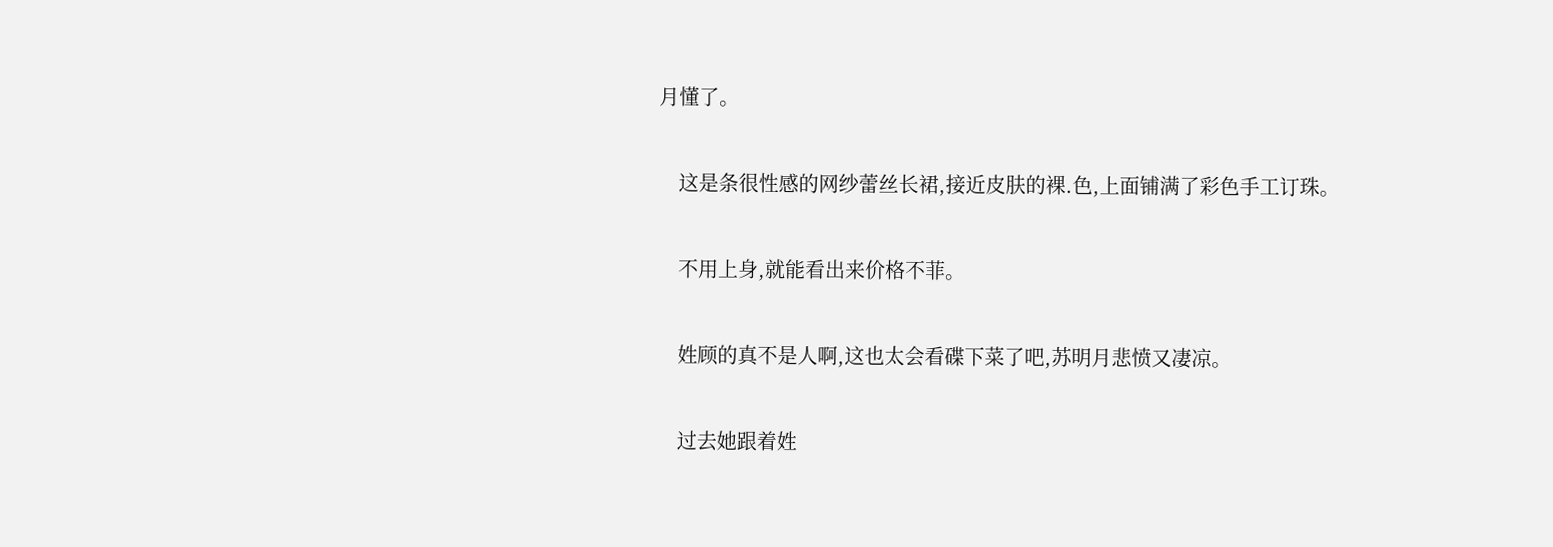月懂了。

    这是条很性感的网纱蕾丝长裙,接近皮肤的裸.色,上面铺满了彩色手工订珠。

    不用上身,就能看出来价格不菲。

    姓顾的真不是人啊,这也太会看碟下菜了吧,苏明月悲愤又凄凉。

    过去她跟着姓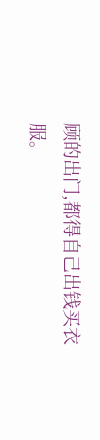顾的出门,都得自己出钱买衣服。